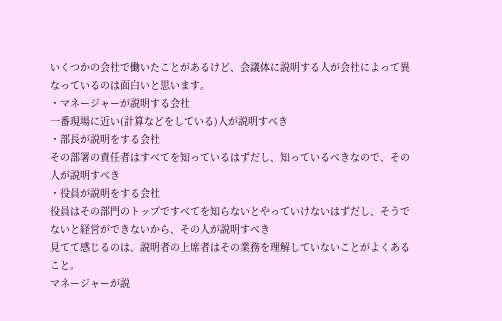いくつかの会社で働いたことがあるけど、会議体に説明する人が会社によって異なっているのは面白いと思います。
・マネージャーが説明する会社
一番現場に近い(計算などをしている)人が説明すべき
・部長が説明をする会社
その部署の責任者はすべてを知っているはずだし、知っているべきなので、その人が説明すべき
・役員が説明をする会社
役員はその部門のトップですべてを知らないとやっていけないはずだし、そうでないと経営ができないから、その人が説明すべき
見てて感じるのは、説明者の上席者はその業務を理解していないことがよくあること。
マネージャーが説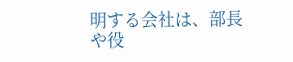明する会社は、部長や役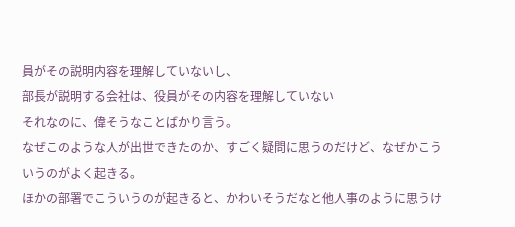員がその説明内容を理解していないし、
部長が説明する会社は、役員がその内容を理解していない
それなのに、偉そうなことばかり言う。
なぜこのような人が出世できたのか、すごく疑問に思うのだけど、なぜかこういうのがよく起きる。
ほかの部署でこういうのが起きると、かわいそうだなと他人事のように思うけ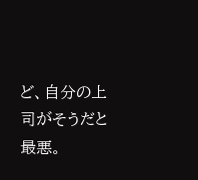ど、自分の上司がそうだと最悪。